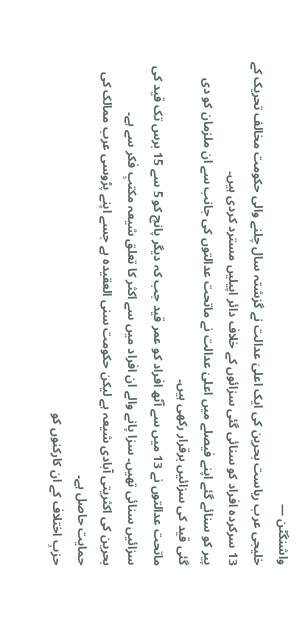واشنگٹن —
خلیجی عرب ریاست بحرین کی ایک اعلیٰ عدالت نے گزشتہ سال چلنے والی حکومت مخالف تحریک کے 13 سرکردہ افراد کو سنائی گئی سزائوں کے خلاف دائر اپیلیں مسترد کردی ہیں۔
پیر کو سنائے گئے اپنے فیصلے میں اعلیٰ عدالت نے ماتحت عدالتوں کی جانب سے ان ملزمان کو دی گئی قید کی سزائیں برقرار رکھی ہیں۔
ماتحت عدالتوں نے 13 میں سے آٹھ افراد کو عمر قید جب کہ دیگر پانچ کو 5 سے 15 برس تک قید کی سزائیں سنائی تھیں۔ سزا پانے والے ان افراد میں سے اکثر کا تعلق شیعہ مکتبِ فکر سے ہے۔
بحرین کی اکثریتی آبادی شیعہ ہے لیکن حکومت سنی العقیدہ ہے جسے اپنے پڑوسی عرب ممالک کی حمایت حاصل ہے۔
حزبِ اختلاف کے ان کارکنوں کو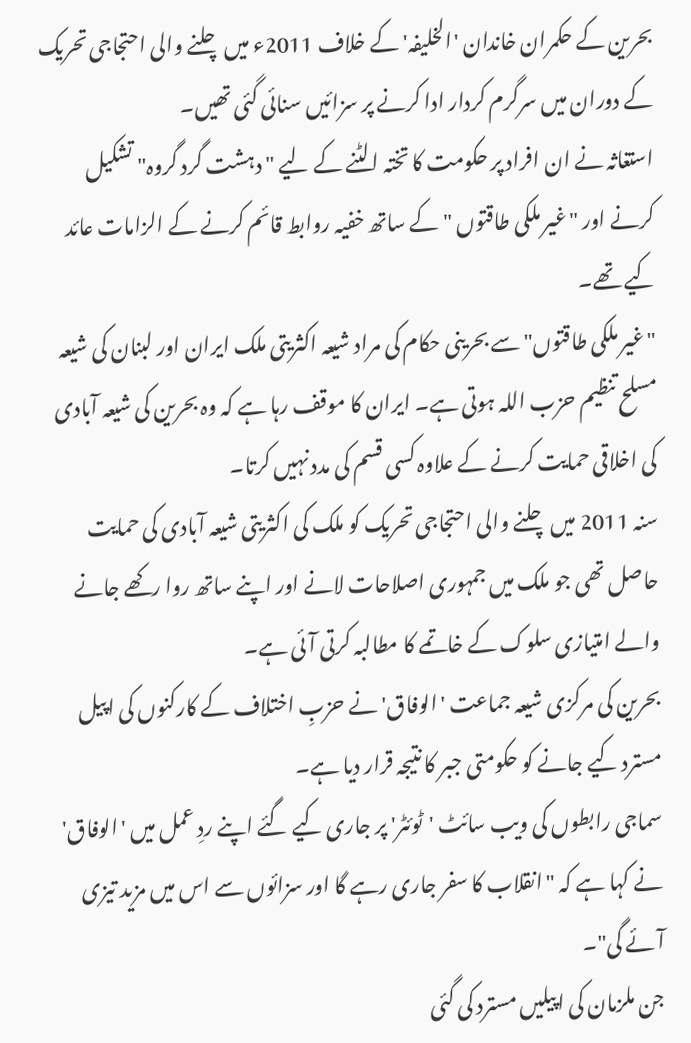بحرین کے حکمران خاندان 'الخلیفہ' کے خلاف 2011ء میں چلنے والی احتجاجی تحریک کے دوران میں سرگرم کردار ادا کرنے پر سزائیں سنائی گئی تھیں۔
استغاثہ نے ان افراد پر حکومت کا تختہ الٹنے کے لیے "دہشت گرد گروہ" تشکیل کرنے اور "غیر ملکی طاقتوں " کے ساتھ خفیہ روابط قائم کرنے کے الزامات عائد کیے تھے۔
"غیر ملکی طاقتوں" سے بحرینی حکام کی مراد شیعہ اکثریتی ملک ایران اور لبنان کی شیعہ مسلح تنظیم حزب اللہ ہوتی ہے۔ ایران کا موقف رہا ہے کہ وہ بحرین کی شیعہ آبادی کی اخلاقی حمایت کرنے کے علاوہ کسی قسم کی مدد نہیں کرتا۔
سنہ 2011 میں چلنے والی احتجاجی تحریک کو ملک کی اکثریتی شیعہ آبادی کی حمایت حاصل تھی جو ملک میں جمہوری اصلاحات لانے اور اپنے ساتھ روا رکھے جانے والے امتیازی سلوک کے خاتمے کا مطالبہ کرتی آئی ہے۔
بحرین کی مرکزی شیعہ جماعت 'الوفاق' نے حزبِ اختلاف کے کارکنوں کی اپیل مسترد کیے جانے کو حکومتی جبر کا نتیجہ قرار دیا ہے۔
سماجی رابطوں کی ویب سائٹ 'ٹوئٹر' پر جاری کیے گئے اپنے ردِ عمل میں 'الوفاق' نے کہا ہے کہ "انقلاب کا سفر جاری رہے گا اور سزائوں سے اس میں مزید تیزی آئے گی"۔
جن ملزمان کی اپیلیں مسترد کی گئی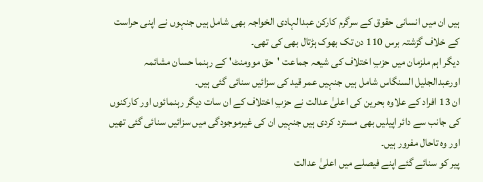ہیں ان میں انسانی حقوق کے سرگرم کارکن عبدالہادی الخواجہ بھی شامل ہیں جنہوں نے اپنی حراست کے خلاف گزشتہ برس 110 دن تک بھوک ہڑتال بھی کی تھی۔
دیگر اہم ملزمان میں حزبِ اختلاف کی شیعہ جماعت 'حق موومنٹ' کے رہنما حسان مشائمہ اورعبدالجلیل السنگاس شامل ہیں جنہیں عمر قید کی سزائیں سنائی گئی ہیں۔
ان 13 افراد کے علاوہ بحرین کی اعلیٰ عدالت نے حزبِ اختلاف کے ان سات دیگر رہنمائوں اور کارکنوں کی جانب سے دائر اپیلیں بھی مسترد کردی ہیں جنہیں ان کی غیرموجودگی میں سزائیں سنائی گئی تھیں اور وہ تاحال مفرور ہیں۔
پیر کو سنائے گئے اپنے فیصلے میں اعلیٰ عدالت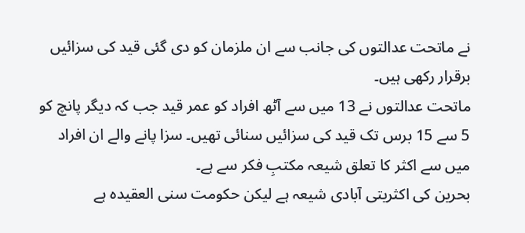نے ماتحت عدالتوں کی جانب سے ان ملزمان کو دی گئی قید کی سزائیں برقرار رکھی ہیں۔
ماتحت عدالتوں نے 13 میں سے آٹھ افراد کو عمر قید جب کہ دیگر پانچ کو 5 سے 15 برس تک قید کی سزائیں سنائی تھیں۔ سزا پانے والے ان افراد میں سے اکثر کا تعلق شیعہ مکتبِ فکر سے ہے۔
بحرین کی اکثریتی آبادی شیعہ ہے لیکن حکومت سنی العقیدہ ہے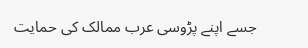جسے اپنے پڑوسی عرب ممالک کی حمایت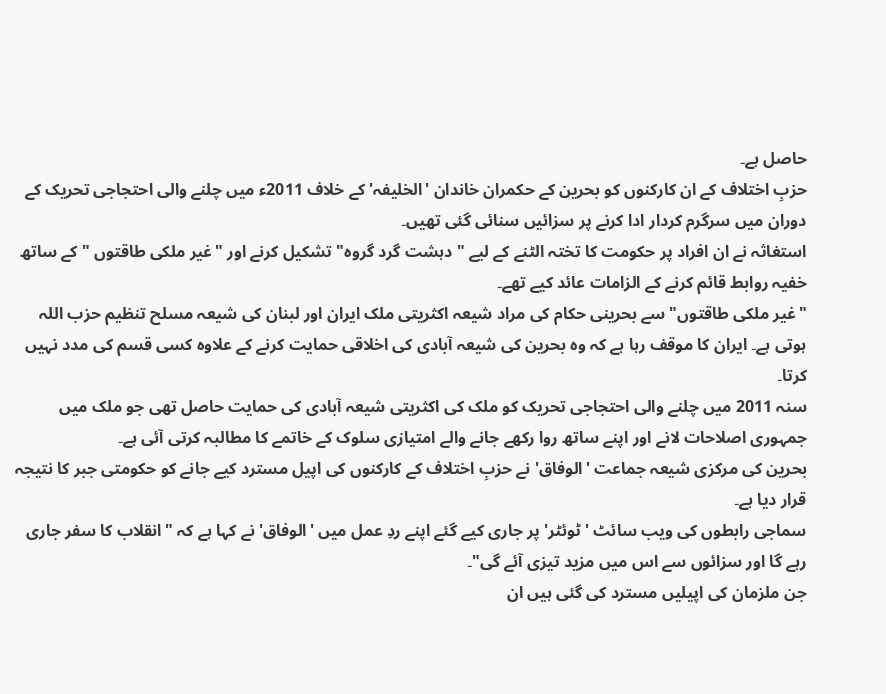حاصل ہے۔
حزبِ اختلاف کے ان کارکنوں کو بحرین کے حکمران خاندان 'الخلیفہ' کے خلاف 2011ء میں چلنے والی احتجاجی تحریک کے دوران میں سرگرم کردار ادا کرنے پر سزائیں سنائی گئی تھیں۔
استغاثہ نے ان افراد پر حکومت کا تختہ الٹنے کے لیے "دہشت گرد گروہ" تشکیل کرنے اور "غیر ملکی طاقتوں " کے ساتھ خفیہ روابط قائم کرنے کے الزامات عائد کیے تھے۔
"غیر ملکی طاقتوں" سے بحرینی حکام کی مراد شیعہ اکثریتی ملک ایران اور لبنان کی شیعہ مسلح تنظیم حزب اللہ ہوتی ہے۔ ایران کا موقف رہا ہے کہ وہ بحرین کی شیعہ آبادی کی اخلاقی حمایت کرنے کے علاوہ کسی قسم کی مدد نہیں کرتا۔
سنہ 2011 میں چلنے والی احتجاجی تحریک کو ملک کی اکثریتی شیعہ آبادی کی حمایت حاصل تھی جو ملک میں جمہوری اصلاحات لانے اور اپنے ساتھ روا رکھے جانے والے امتیازی سلوک کے خاتمے کا مطالبہ کرتی آئی ہے۔
بحرین کی مرکزی شیعہ جماعت 'الوفاق' نے حزبِ اختلاف کے کارکنوں کی اپیل مسترد کیے جانے کو حکومتی جبر کا نتیجہ قرار دیا ہے۔
سماجی رابطوں کی ویب سائٹ 'ٹوئٹر' پر جاری کیے گئے اپنے ردِ عمل میں 'الوفاق' نے کہا ہے کہ "انقلاب کا سفر جاری رہے گا اور سزائوں سے اس میں مزید تیزی آئے گی"۔
جن ملزمان کی اپیلیں مسترد کی گئی ہیں ان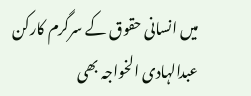میں انسانی حقوق کے سرگرم کارکن عبدالہادی الخواجہ بھی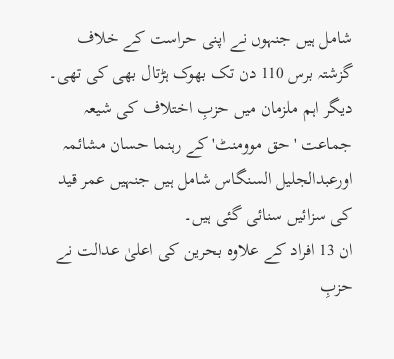شامل ہیں جنہوں نے اپنی حراست کے خلاف گزشتہ برس 110 دن تک بھوک ہڑتال بھی کی تھی۔
دیگر اہم ملزمان میں حزبِ اختلاف کی شیعہ جماعت 'حق موومنٹ' کے رہنما حسان مشائمہ اورعبدالجلیل السنگاس شامل ہیں جنہیں عمر قید کی سزائیں سنائی گئی ہیں۔
ان 13 افراد کے علاوہ بحرین کی اعلیٰ عدالت نے حزبِ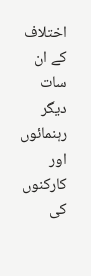اختلاف کے ان سات دیگر رہنمائوں اور کارکنوں کی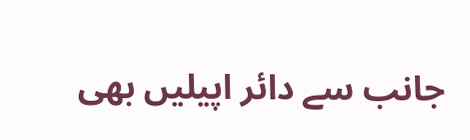جانب سے دائر اپیلیں بھی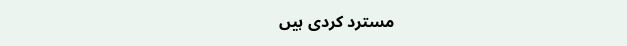مسترد کردی ہیں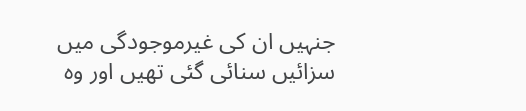جنہیں ان کی غیرموجودگی میں سزائیں سنائی گئی تھیں اور وہ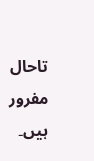تاحال مفرور ہیں۔